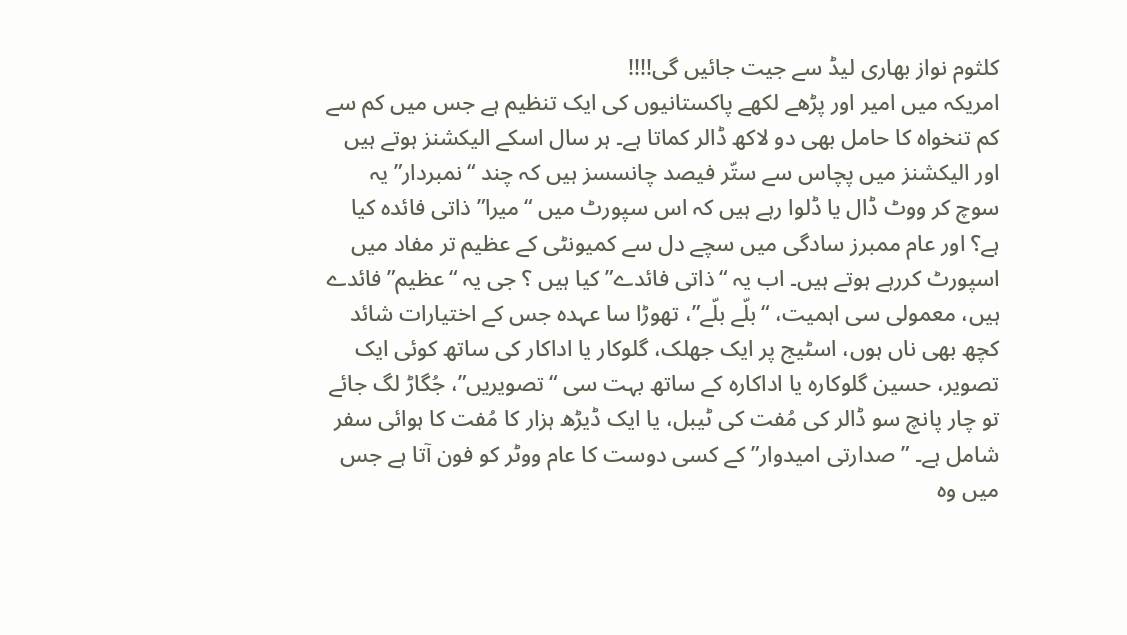کلثوم نواز بھاری لیڈ سے جیت جائیں گی!!!!
امریکہ میں امیر اور پڑھے لکھے پاکستانیوں کی ایک تنظیم ہے جس میں کم سے کم تنخواہ کا حامل بھی دو لاکھ ڈالر کماتا ہے۔ ہر سال اسکے الیکشنز ہوتے ہیں اور الیکشنز میں پچاس سے ستّر فیصد چانسسز ہیں کہ چند “نمبردار” یہ سوچ کر ووٹ ڈال یا ڈلوا رہے ہیں کہ اس سپورٹ میں “میرا” ذاتی فائدہ کیا ہے؟ اور عام ممبرز سادگی میں سچے دل سے کمیونٹی کے عظیم تر مفاد میں اسپورٹ کررہے ہوتے ہیں۔ اب یہ “ذاتی فائدے” کیا ہیں ؟ جی یہ “عظیم” فائدے ہیں، معمولی سی اہمیت، “بلّے بلّے”، تھوڑا سا عہدہ جس کے اختیارات شائد کچھ بھی ناں ہوں، اسٹیج پر ایک جھلک، گلوکار یا اداکار کی ساتھ کوئی ایک تصویر، حسین گلوکارہ یا اداکارہ کے ساتھ بہت سی “تصویریں”، جُگاڑ لگ جائے تو چار پانچ سو ڈالر کی مُفت کی ٹیبل، یا ایک ڈیڑھ ہزار کا مُفت کا ہوائی سفر شامل ہے۔ ” صدارتی امیدوار” کے کسی دوست کا عام ووٹر کو فون آتا ہے جس میں وہ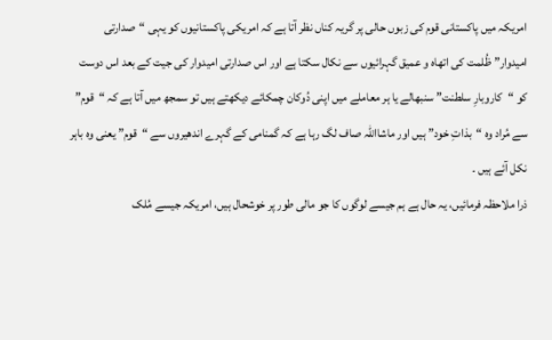امریکہ میں پاکستانی قوم کی زبوں حالی پر گریہ کناں نظر آتا ہے کہ امریکی پاکستانیوں کو یہی “صدارتی امیدوار” ظُلمت کی اتھاہ و عمیق گہرائیوں سے نکال سکتا ہے اور اس صدارتی امیدوار کی جیت کے بعد اس دوست کو “کاروبارِ سلطنت” سنبھالے یا ہر معاملے میں اپنی دُوکان چمکائے دیکھتے ہیں تو سمجھ میں آتا ہے کہ “قوم” سے مُراد وہ “بذاتِ خود” ہیں اور ماشااللّہ صاف لگ رہا ہے کہ گمنامی کے گہرے اندھیروں سے “قوم” یعنی وہ باہر نکل آئے ہیں ۔
ذرا ملاحظہ فرمائیں، یہ حال ہے ہم جیسے لوگوں کا جو مالی طور پر خوشحال ہیں، امریکہ جیسے مُلک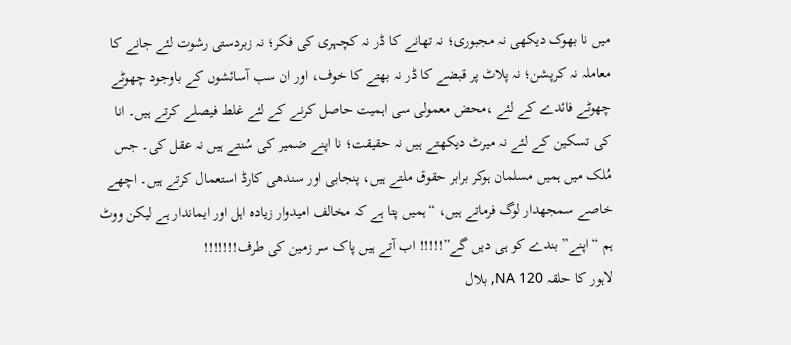میں نا بھوک دیکھی نہ مجبوری؛ نہ تھانے کا ڈر نہ کچہری کی فکر؛ نہ زبردستی رشوت لئے جانے کا معاملہ نہ کرپشن؛ نہ پلاٹ پر قبضے کا ڈر نہ بھتے کا خوف، اور ان سب آسائشوں کے باوجود چھوٹے چھوٹے فائدے کے لئے ،محض معمولی سی اہمیت حاصل کرنے کے لئے غلط فیصلے کرتے ہیں۔ انا کی تسکین کے لئے نہ میرٹ دیکھتے ہیں نہ حقیقت؛ نا اپنے ضمیر کی سُنتے ہیں نہ عقل کی۔ جس مُلک میں ہمیں مسلمان ہوکر برابر حقوق ملتے ہیں، پنجابی اور سندھی کارڈ استعمال کرتے ہیں۔ اچھے خاصے سمجھدار لوگ فرماتے ہیں، “ہمیں پتا ہے کہ مخالف امیدوار زیادہ اہل اور ایماندار ہے لیکن ووٹ ہم “اپنے” بندے کو ہی دیں گے”!!!!! اب آتے ہیں پاک سر زمین کی طرف!!!!!!!
لاہور کا حلقہ NA 120, بلال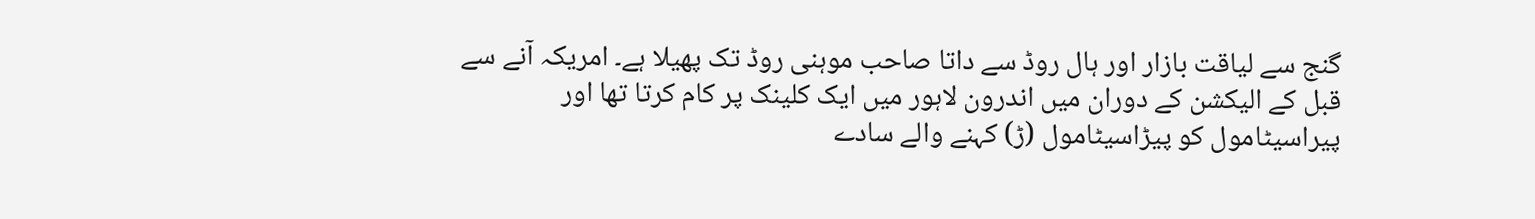گنج سے لیاقت بازار اور ہال روڈ سے داتا صاحب موہنی روڈ تک پھیلا ہے۔ امریکہ آنے سے قبل کے الیکشن کے دوران میں اندرون لاہور میں ایک کلینک پر کام کرتا تھا اور پیراسیٹامول کو پیڑاسیٹامول (ڑ) کہنے والے سادے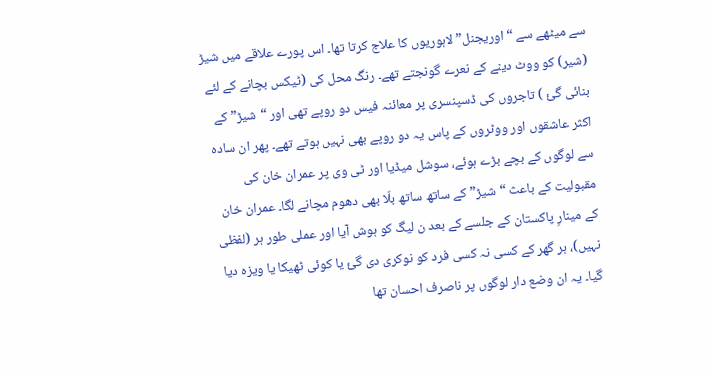سے میٹھے سے “اوریجنل” لاہوریوں کا علاج کرتا تھا۔ اس پورے علاقے میں شیڑ (شیر) کو ووٹ دینے کے نعرے گونجتے تھے۔ رنگ محل کی (ٹیکس بچانے کے لئے بنائی گئ ) تاجروں کی ڈسپنسری پر معائنہ فیس دو روپے تھی اور “شیڑ” کے اکثر عاشقوں اور ووٹروں کے پاس یہ دو روپے بھی نہیں ہوتے تھے۔ پھر ان سادہ سے لوگوں کے بچے بڑے ہوئے، سوشل میڈیا اور ٹی وی پر عمران خان کی مقبولیت کے باعث “شیڑ” کے ساتھ ساتھ بلّا بھی دھوم مچانے لگا۔ عمران خان کے مینارِ پاکستان کے جلسے کے بعد ن لیگ کو ہوش آیا اور عملی طور ہر (لفظی نہیں)، ہر گھر کے کسی نہ کسی فرد کو نوکری دی گئ یا کوئی ٹھیکا یا ویزہ دیا گیا۔ یہ ان وضع دار لوگوں پر ناصرف احسان تھا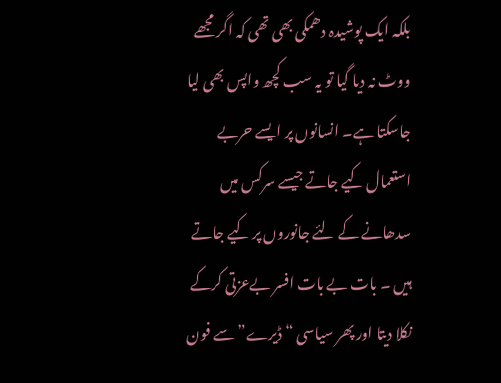بلکہ ایک پوشیدہ دھمکی بھی تھی کہ اگر مجھے ووٹ نہ دیا گیا تو یہ سب کچھ واپس بھی لیا جاسکتا ہے۔ انسانوں پر ایسے حربے استعمال کیے جاتے جیسے سرکس میں سدھانے کے لئے جانوروں پر کیے جاتے ہیں ۔ بات بے بات افسر بےعزتی کرکے نکلا دیتا اور پھر سیاسی “ڈیرے” سے فون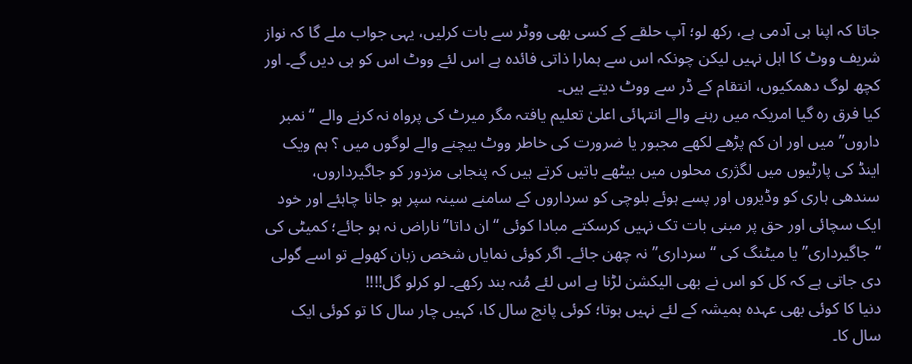جاتا کہ اپنا ہی آدمی ہے، رکھ لو؛ آپ حلقے کے کسی بھی ووٹر سے بات کرلیں، یہی جواب ملے گا کہ نواز شریف ووٹ کا اہل نہیں لیکن چونکہ اس سے ہمارا ذاتی فائدہ ہے اس لئے ووٹ اس کو ہی دیں گے۔ اور کچھ لوگ دھمکیوں، انتقام کے ڈر سے ووٹ دیتے ہیں۔
کیا فرق رہ گیا امریکہ میں رہنے والے انتہائی اعلیٰ تعلیم یافتہ مگر میرٹ کی پرواہ نہ کرنے والے “نمبر داروں” میں اور ان کم پڑھے لکھے مجبور یا ضرورت کی خاطر ووٹ بیچنے والے لوگوں میں ؟ ہم ویک اینڈ کی پارٹیوں میں لگژری محلوں میں بیٹھے باتیں کرتے ہیں کہ پنجابی مزدور کو جاگیرداروں، سندھی ہاری کو وڈیروں اور پسے ہوئے بلوچی کو سرداروں کے سامنے سینہ سپر ہو جانا چاہئے اور خود ایک سچائی اور حق پر مبنی بات تک نہیں کرسکتے مبادا کوئی “ان داتا” ناراض نہ ہو جائے؛ کمیٹی کی “جاگیرداری” یا میٹنگ کی “سرداری” نہ چھن جائے۔ اگر کوئی نمایاں شخص زبان کھولے تو اسے گولی دی جاتی ہے کہ کل کو اس نے بھی الیکشن لڑنا ہے اس لئے مُنہ بند رکھے۔ لو کرلو گل!!!!
دنیا کا کوئی بھی عہدہ ہمیشہ کے لئے نہیں ہوتا؛ کوئی پانچ سال کا، کہیں چار سال کا تو کوئی ایک سال کا۔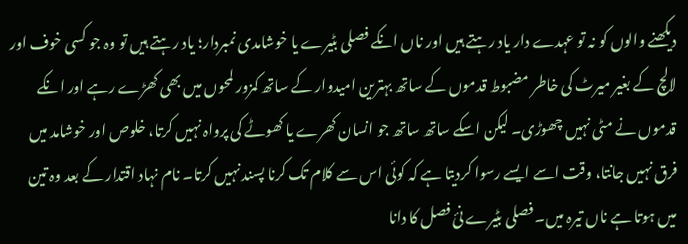دیکھنے والوں کو نہ تو عہدے دار یاد رہتے ہیں اور ناں انکے فصلی بٹیرے یا خوشامدی نمبردار؛ یاد رہتے ہیں تو وہ جو کسی خوف اور لالچ کے بغیر میرٹ کی خاطر مضبوط قدموں کے ساتھ بہترین امیدوار کے ساتھ کمزور لمحوں میں بھی کھڑے رہے اور انکے قدموں نے مٹی نہیں چھوڑی۔ لیکن اسکے ساتھ ساتھ جو انسان کھرے یا کھوٹے کی پرواہ نہیں کرتا، خلوص اور خوشامد میں فرق نہیں جانتا، وقت اسے ایسے رسوا کردیتا ہے کہ کوئی اس سے کلام تک کرنا پسند نہیں کرتا۔ نام نہاد اقتدار کے بعد وہ تین میں ہوتا ہے ناں تیرہ میں۔ فصلی بٹیرے نئ فصل کا دانا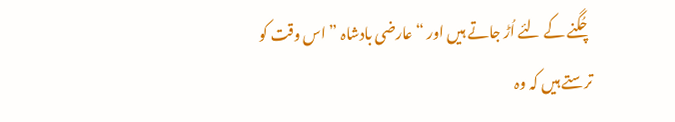چُگنے کے لئے اُڑ جاتے ہیں اور “عارضی بادشاہ ” اس وقت کو ترستے ہیں کہ وہ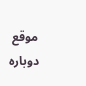موقع دوبارہ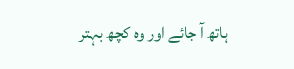ہاتھ آ جائے اور وہ کچھ بہتر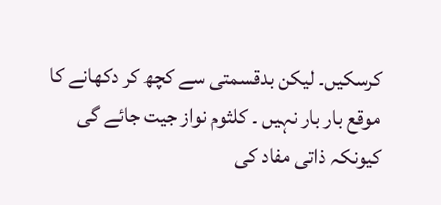کرسکیں۔ لیکن بدقسمتی سے کچھ کر دکھانے کا موقع بار بار نہیں ۔ کلثوم نواز جیت جائے گی کیونکہ ذاتی مفاد کی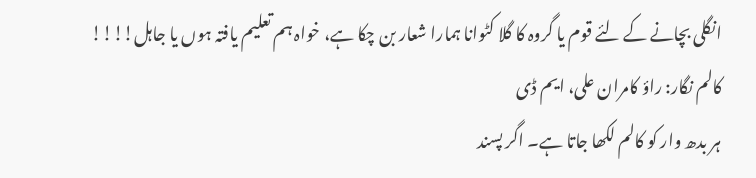انگلی بچانے کے لئے قوم یا گروہ کا گلا کٹوانا ہمارا شعار بن چکا ہے، خواہ ہم تعلیم یافتہ ہوں یا جاہل!!!!
کالم نگار: راؤ کامران علی، ایم ڈی
ہر بدھ وار کو کالم لکھا جاتا ہے۔ اگر پسند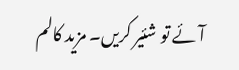آئے تو شئیر کریں۔ مزید کالم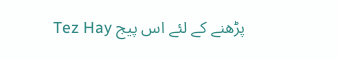پڑھنے کے لئے اس پیج Tez Hay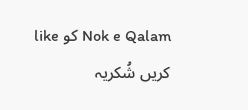Nok e Qalam کو like کریں شُکریہ